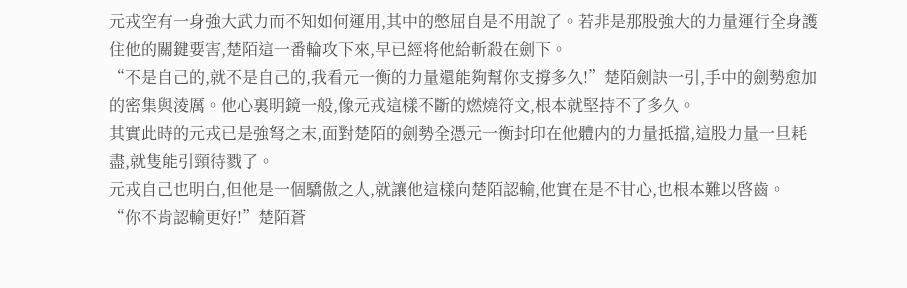元戎空有一身強大武力而不知如何運用,其中的憋屈自是不用說了。若非是那股強大的力量運行全身護住他的關鍵要害,楚陌這一番輪攻下來,早已經将他給斬殺在劍下。
“不是自己的,就不是自己的,我看元一衡的力量還能夠幫你支撐多久!”楚陌劍訣一引,手中的劍勢愈加的密集與淩厲。他心裏明鏡一般,像元戎這樣不斷的燃燒符文,根本就堅持不了多久。
其實此時的元戎已是強弩之末,面對楚陌的劍勢全憑元一衡封印在他體内的力量抵擋,這股力量一旦耗盡,就隻能引頸待戮了。
元戎自己也明白,但他是一個驕傲之人,就讓他這樣向楚陌認輸,他實在是不甘心,也根本難以啓齒。
“你不肯認輸更好!”楚陌蒼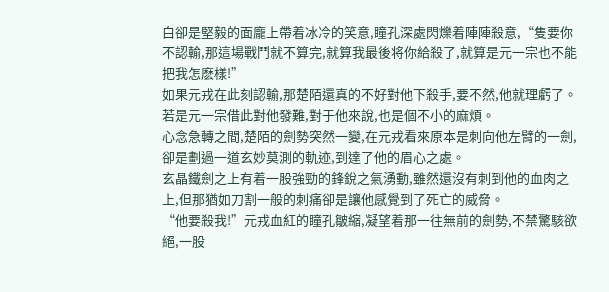白卻是堅毅的面龐上帶着冰冷的笑意,瞳孔深處閃爍着陣陣殺意,“隻要你不認輸,那這場戰鬥就不算完,就算我最後将你給殺了,就算是元一宗也不能把我怎麽樣!”
如果元戎在此刻認輸,那楚陌還真的不好對他下殺手,要不然,他就理虧了。若是元一宗借此對他發難,對于他來說,也是個不小的麻煩。
心念急轉之間,楚陌的劍勢突然一變,在元戎看來原本是刺向他左臂的一劍,卻是劃過一道玄妙莫測的軌迹,到達了他的眉心之處。
玄晶鐵劍之上有着一股強勁的鋒銳之氣湧動,雖然還沒有刺到他的血肉之上,但那猶如刀割一般的刺痛卻是讓他感覺到了死亡的威脅。
“他要殺我!”元戎血紅的瞳孔皺縮,凝望着那一往無前的劍勢,不禁驚駭欲絕,一股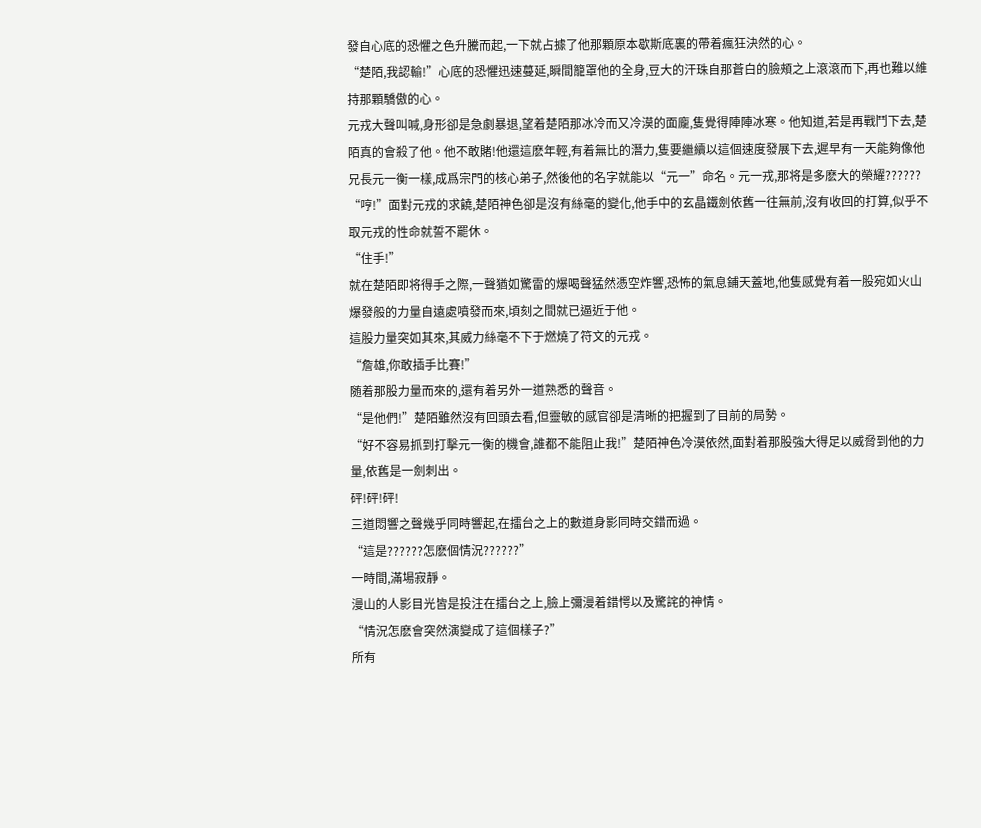發自心底的恐懼之色升騰而起,一下就占據了他那顆原本歇斯底裏的帶着瘋狂決然的心。
“楚陌,我認輸!”心底的恐懼迅速蔓延,瞬間籠罩他的全身,豆大的汗珠自那蒼白的臉頰之上滾滾而下,再也難以維持那顆驕傲的心。
元戎大聲叫喊,身形卻是急劇暴退,望着楚陌那冰冷而又冷漠的面龐,隻覺得陣陣冰寒。他知道,若是再戰鬥下去,楚陌真的會殺了他。他不敢賭!他還這麽年輕,有着無比的潛力,隻要繼續以這個速度發展下去,遲早有一天能夠像他兄長元一衡一樣,成爲宗門的核心弟子,然後他的名字就能以“元一”命名。元一戎,那将是多麽大的榮耀??????
“哼!”面對元戎的求饒,楚陌神色卻是沒有絲毫的變化,他手中的玄晶鐵劍依舊一往無前,沒有收回的打算,似乎不取元戎的性命就誓不罷休。
“住手!”
就在楚陌即将得手之際,一聲猶如驚雷的爆喝聲猛然憑空炸響,恐怖的氣息鋪天蓋地,他隻感覺有着一股宛如火山爆發般的力量自遠處噴發而來,頃刻之間就已逼近于他。
這股力量突如其來,其威力絲毫不下于燃燒了符文的元戎。
“詹雄,你敢插手比賽!”
随着那股力量而來的,還有着另外一道熟悉的聲音。
“是他們!”楚陌雖然沒有回頭去看,但靈敏的感官卻是清晰的把握到了目前的局勢。
“好不容易抓到打擊元一衡的機會,誰都不能阻止我!”楚陌神色冷漠依然,面對着那股強大得足以威脅到他的力量,依舊是一劍刺出。
砰!砰!砰!
三道悶響之聲幾乎同時響起,在擂台之上的數道身影同時交錯而過。
“這是??????怎麽個情況??????”
一時間,滿場寂靜。
漫山的人影目光皆是投注在擂台之上,臉上彌漫着錯愕以及驚詫的神情。
“情況怎麽會突然演變成了這個樣子?”
所有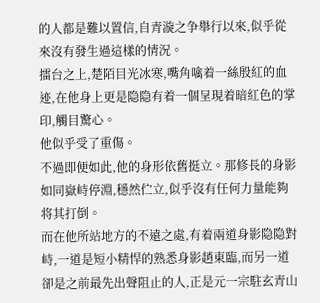的人都是難以置信,自青漩之争舉行以來,似乎從來沒有發生過這樣的情況。
擂台之上,楚陌目光冰寒,嘴角噙着一絲殷紅的血迹,在他身上更是隐隐有着一個呈現着暗紅色的掌印,觸目驚心。
他似乎受了重傷。
不過即便如此,他的身形依舊挺立。那修長的身影如同嶽峙停淵,穩然伫立,似乎沒有任何力量能夠将其打倒。
而在他所站地方的不遠之處,有着兩道身影隐隐對峙,一道是短小精悍的熟悉身影趙東臨,而另一道卻是之前最先出聲阻止的人,正是元一宗駐玄青山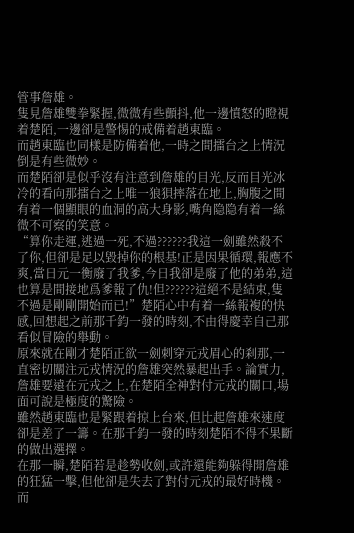管事詹雄。
隻見詹雄雙拳緊握,微微有些顫抖,他一邊憤怒的瞪視着楚陌,一邊卻是警惕的戒備着趙東臨。
而趙東臨也同樣是防備着他,一時之間擂台之上情況倒是有些微妙。
而楚陌卻是似乎沒有注意到詹雄的目光,反而目光冰冷的看向那擂台之上唯一狼狽摔落在地上,胸腹之間有着一個顯眼的血洞的高大身影,嘴角隐隐有着一絲微不可察的笑意。
“算你走運,逃過一死,不過??????我這一劍雖然殺不了你,但卻是足以毀掉你的根基!正是因果循環,報應不爽,當日元一衡廢了我爹,今日我卻是廢了他的弟弟,這也算是間接地爲爹報了仇!但??????這絕不是結束,隻不過是剛剛開始而已!”楚陌心中有着一絲報複的快感,回想起之前那千鈞一發的時刻,不由得慶幸自己那看似冒險的舉動。
原來就在剛才楚陌正欲一劍刺穿元戎眉心的刹那,一直密切關注元戎情況的詹雄突然暴起出手。論實力,詹雄要遠在元戎之上,在楚陌全神對付元戎的關口,場面可說是極度的驚險。
雖然趙東臨也是緊跟着掠上台來,但比起詹雄來速度卻是差了一籌。在那千鈞一發的時刻楚陌不得不果斷的做出選擇。
在那一瞬,楚陌若是趁勢收劍,或許還能夠躲得開詹雄的狂猛一擊,但他卻是失去了對付元戎的最好時機。而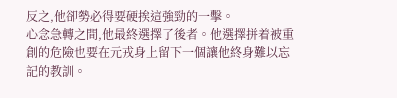反之,他卻勢必得要硬挨這強勁的一擊。
心念急轉之間,他最終選擇了後者。他選擇拼着被重創的危險也要在元戎身上留下一個讓他終身難以忘記的教訓。